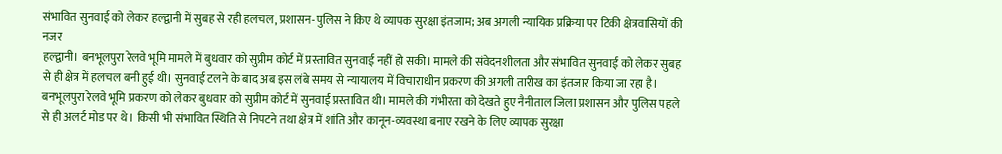संभावित सुनवाई को लेकर हल्द्वानी में सुबह से रही हलचल, प्रशासन-पुलिस ने किए थे व्यापक सुरक्षा इंतजाम; अब अगली न्यायिक प्रक्रिया पर टिकी क्षेत्रवासियों की नजर
हल्द्वानी। बनभूलपुरा रेलवे भूमि मामले में बुधवार को सुप्रीम कोर्ट में प्रस्तावित सुनवाई नहीं हो सकी। मामले की संवेदनशीलता और संभावित सुनवाई को लेकर सुबह से ही क्षेत्र में हलचल बनी हुई थी। सुनवाई टलने के बाद अब इस लंबे समय से न्यायालय में विचाराधीन प्रकरण की अगली तारीख का इंतजार किया जा रहा है।
बनभूलपुरा रेलवे भूमि प्रकरण को लेकर बुधवार को सुप्रीम कोर्ट में सुनवाई प्रस्तावित थी। मामले की गंभीरता को देखते हुए नैनीताल जिला प्रशासन और पुलिस पहले से ही अलर्ट मोड पर थे। किसी भी संभावित स्थिति से निपटने तथा क्षेत्र में शांति और कानून-व्यवस्था बनाए रखने के लिए व्यापक सुरक्षा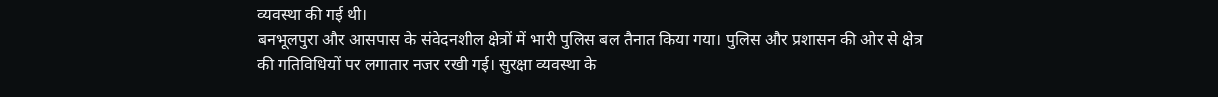व्यवस्था की गई थी।
बनभूलपुरा और आसपास के संवेदनशील क्षेत्रों में भारी पुलिस बल तैनात किया गया। पुलिस और प्रशासन की ओर से क्षेत्र की गतिविधियों पर लगातार नजर रखी गई। सुरक्षा व्यवस्था के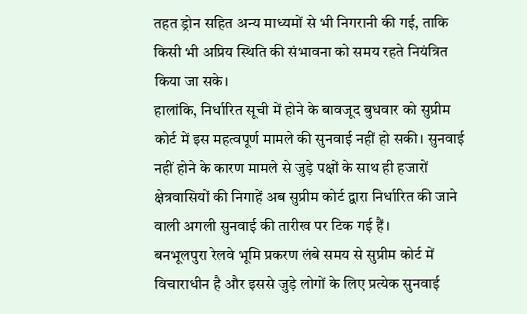तहत ड्रोन सहित अन्य माध्यमों से भी निगरानी की गई, ताकि किसी भी अप्रिय स्थिति की संभावना को समय रहते नियंत्रित किया जा सके।
हालांकि, निर्धारित सूची में होने के बावजूद बुधवार को सुप्रीम कोर्ट में इस महत्वपूर्ण मामले की सुनवाई नहीं हो सकी। सुनवाई नहीं होने के कारण मामले से जुड़े पक्षों के साथ ही हजारों क्षेत्रवासियों की निगाहें अब सुप्रीम कोर्ट द्वारा निर्धारित की जाने वाली अगली सुनवाई की तारीख पर टिक गई हैं।
बनभूलपुरा रेलवे भूमि प्रकरण लंबे समय से सुप्रीम कोर्ट में विचाराधीन है और इससे जुड़े लोगों के लिए प्रत्येक सुनवाई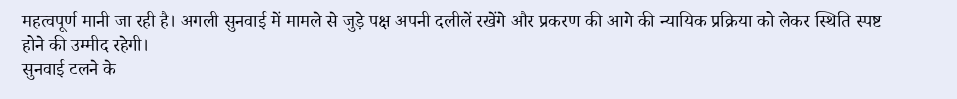महत्वपूर्ण मानी जा रही है। अगली सुनवाई में मामले से जुड़े पक्ष अपनी दलीलें रखेंगे और प्रकरण की आगे की न्यायिक प्रक्रिया को लेकर स्थिति स्पष्ट होने की उम्मीद रहेगी।
सुनवाई टलने के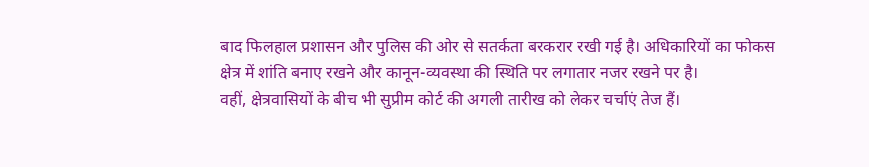बाद फिलहाल प्रशासन और पुलिस की ओर से सतर्कता बरकरार रखी गई है। अधिकारियों का फोकस क्षेत्र में शांति बनाए रखने और कानून-व्यवस्था की स्थिति पर लगातार नजर रखने पर है।
वहीं, क्षेत्रवासियों के बीच भी सुप्रीम कोर्ट की अगली तारीख को लेकर चर्चाएं तेज हैं।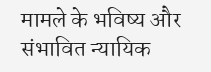मामले के भविष्य और संभावित न्यायिक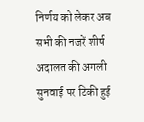निर्णय को लेकर अब सभी की नजरें शीर्ष अदालत की अगली सुनवाई पर टिकी हुई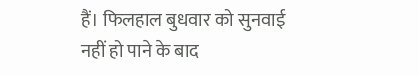हैं। फिलहाल बुधवार को सुनवाई नहीं हो पाने के बाद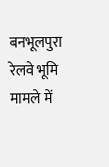बनभूलपुरा रेलवे भूमि मामले में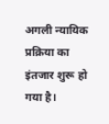अगली न्यायिक प्रक्रिया का इंतजार शुरू हो गया है।